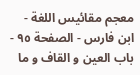معجم مقائيس اللغة - ابن فارس - الصفحة ٩٥ - باب العين و القاف و ما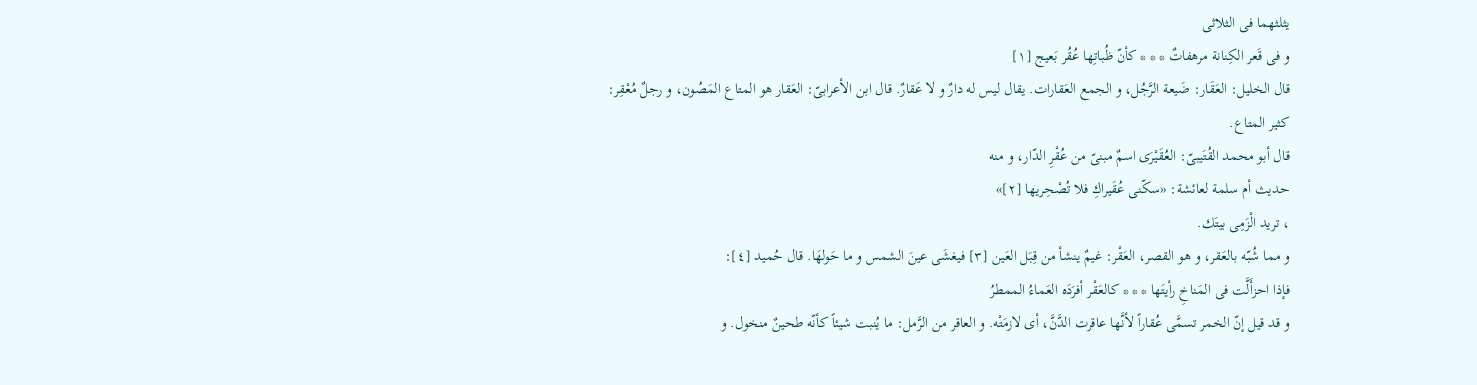يثلثهما فى الثلاثى
و فى قَعر الكِنانة مرهفاتٌ * * * كأنّ ظُباتِها عُقُر بَعيج [١]
قال الخليل: العَقَار: ضَيعة الرَّجُل، و الجمع العَقارات. يقال ليس له دارٌ و لا عَقارٌ. قال ابن الأعرابىّ: العَقار هو المتاع المَصُون، و رجلٌ مُعْقِر:
كثير المتاع.
قال أبو محمد القُتَيبىّ: العُقَيْرَى اسمٌ مبنىّ من عُقْرِ الدّار، و منه
حديث أم سلمة لعائشة: «سكّنى عُقَيراكِ فلا تُصْحِريها [٢]»
، تريد الْزَمِى بيتَك.
و مما شُبّه بالعَقر، و هو القصر، العَقْر: غيمٌ ينشأ من قِبَل العَين [٣] فيغشَى عينَ الشمس و ما حَولهَا. قال حُميد [٤]:
فإذا احزأَلَّت فى المَناخِ رأيتَها * * * كالعَقْر أفرَدَه العَماءُ الممطرُ
و قد قيل إنّ الخمر تسمَّى عُقاراً لأنَّها عاقرت الدَّنَّ، أى لازمَتْه. و العاقر من الرَّمل: ما يُنبت شيئاً كأنّه طحينٌ منخول. و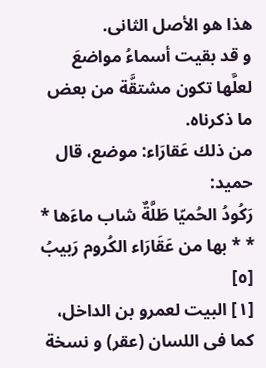هذا هو الأصل الثانى.
و قد بقيت أسماءُ مواضعَ لعلَّها تكون مشتقَّة من بعض ما ذكرناه.
من ذلك عَقارَاء: موضع، قال حميد:
رَكُودُ الحُميّا طَلَّةٌ شاب ماءَها * * * بها من عَقَارَاء الكُروم رَبيبُ [٥]
[١] البيت لعمرو بن الداخل، كما فى اللسان (عقر) و نسخة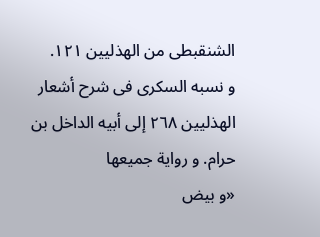الشنقبطى من الهذليين ١٢١.
و نسبه السكرى فى شرح أشعار الهذليين ٢٦٨ إلى أبيه الداخل بن حرام. و رواية جميعها
«و بيض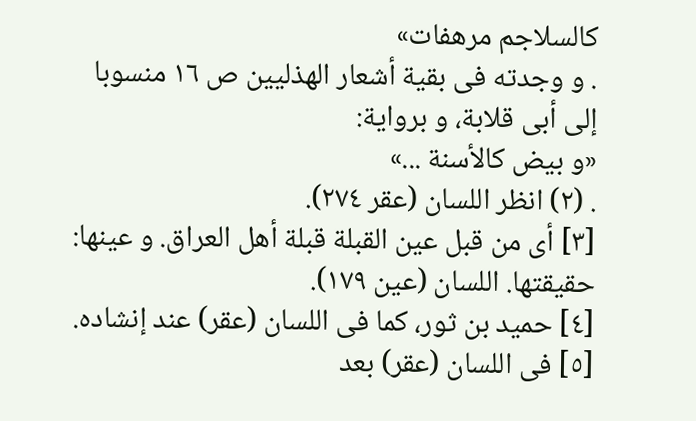كالسلاجم مرهفات»
. و وجدته فى بقية أشعار الهذليين ص ١٦ منسوبا إلى أبى قلابة، و برواية:
«و بيض كالأسنة ...»
. (٢) انظر اللسان (عقر ٢٧٤).
[٣] أى من قبل عين القبلة قبلة أهل العراق. و عينها: حقيقتها. اللسان (عين ١٧٩).
[٤] حميد بن ثور، كما فى اللسان (عقر) عند إنشاده.
[٥] فى اللسان (عقر) بعد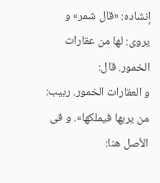إنشاده: «قال شمر» و يروى: لها من عقارات الخمور. قال:
و العقارات الخمور. ربيب: من يربها فيملكها». و فى الأصل هنا: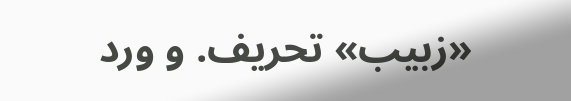«زبيب» تحريف. و ورد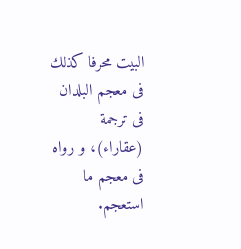البيت محرفا كذلك فى معجم البلدان فى ترجمة (عقاراء)، و رواه فى معجم ما استعجم.